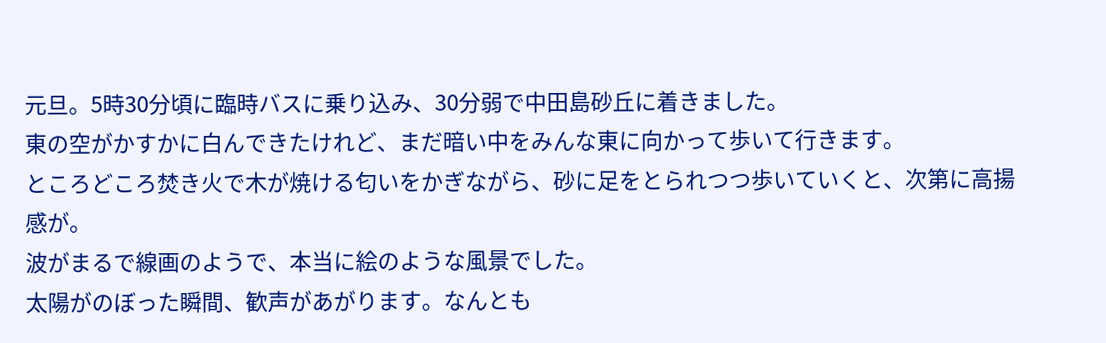元旦。5時30分頃に臨時バスに乗り込み、30分弱で中田島砂丘に着きました。
東の空がかすかに白んできたけれど、まだ暗い中をみんな東に向かって歩いて行きます。
ところどころ焚き火で木が焼ける匂いをかぎながら、砂に足をとられつつ歩いていくと、次第に高揚感が。
波がまるで線画のようで、本当に絵のような風景でした。
太陽がのぼった瞬間、歓声があがります。なんとも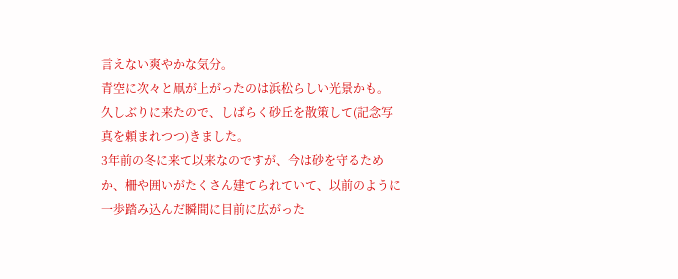言えない爽やかな気分。
青空に次々と凧が上がったのは浜松らしい光景かも。
久しぶりに来たので、しばらく砂丘を散策して(記念写真を頼まれつつ)きました。
3年前の冬に来て以来なのですが、今は砂を守るためか、柵や囲いがたくさん建てられていて、以前のように一歩踏み込んだ瞬間に目前に広がった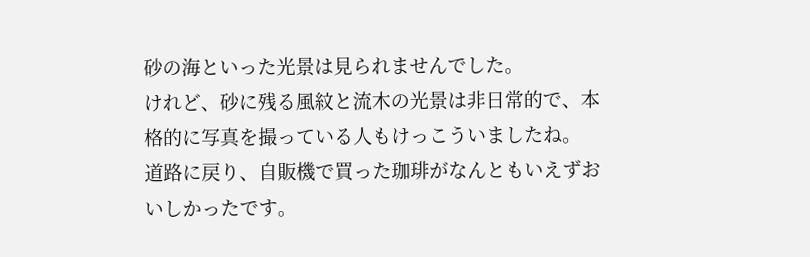砂の海といった光景は見られませんでした。
けれど、砂に残る風紋と流木の光景は非日常的で、本格的に写真を撮っている人もけっこういましたね。
道路に戻り、自販機で買った珈琲がなんともいえずおいしかったです。